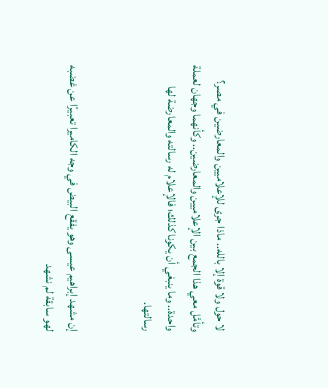لا حول ولا قوة إلا بالله.. ماذا جرى للإعلاميين والمعارضين في مصر؟ وتأمَّل معي هذا الجمع بين الإعلاميين والمعارضين.. وكأنهما وجهان لعملة واحدة.. وما ينبغي أن يكونا كذلك؛ فالإعلام له رسالته والمعارضة لها رسالتها.


إن مشهد إبراهيم عيسى وهو يفقع البيض في وجه الكاميرا تعبيرًا عن غضبه لهو سابقة لم نشهد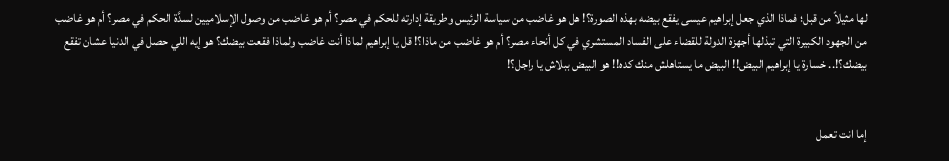لها مثيلاً من قبل؛ فماذا الذي جعل إبراهيم عيسى يفقع بيضه بهذه الصورة؟! هل هو غاضب من سياسة الرئيس وطريقة إدارته للحكم في مصر؟ أم هو غاضب من وصول الإسلاميين لسدَّة الحكم في مصر؟ أم هو غاضب من الجهود الكبيرة التي تبذلها أجهزة الدولة للقضاء على الفساد المستشري في كل أنحاء مصر؟ أم هو غاضب من ماذا؟! قل يا إبراهيم لماذا أنت غاضب ولماذا فقعت بيضك؟ هو إيه اللي حصل في الدنيا عشان تفقع بيضك؟!.. خسارة يا إبراهيم البيض!! البيض ما يستاهلش منك كده!! هو البيض ببلاش يا راجل؟!


إما انت تعمل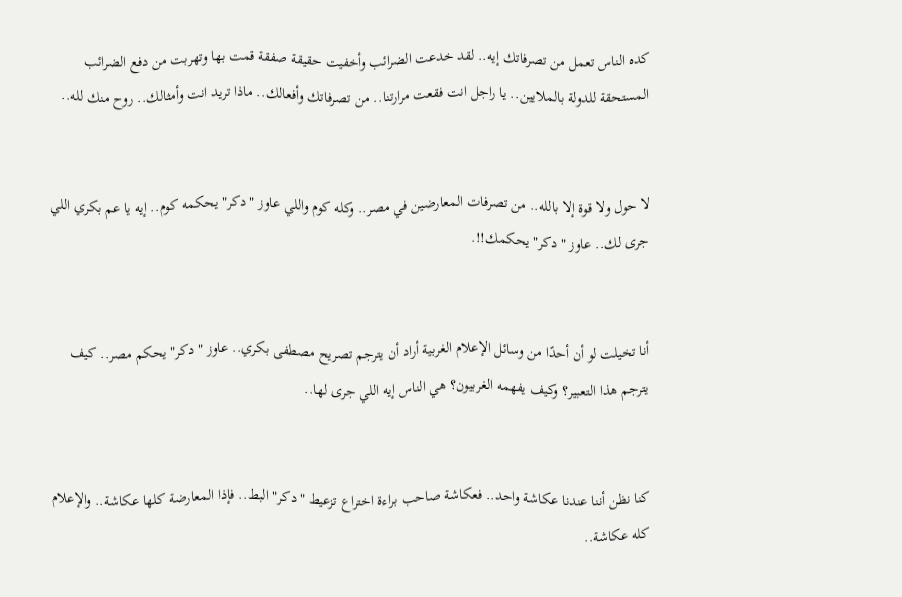كده الناس تعمل من تصرفاتك إيه.. لقد خدعت الضرائب وأخفيت حقيقة صفقة قمت بها وتهربت من دفع الضرائب المستحقة للدولة بالملايين.. يا راجل انت فقعت مرارتنا.. من تصرفاتك وأفعالك.. ماذا تريد انت وأمثالك.. روح منك لله..


لا حول ولا قوة إلا بالله.. من تصرفات المعارضين في مصر.. وكله كوم واللي عاوز "دكر" يحكمه كوم.. إيه يا عم بكري اللي جرى لك.. عاوز "دكر" يحكمك!!.


أنا تخيلت لو أن أحدًا من وسائل الإعلام الغربية أراد أن يترجم تصريح مصطفى بكري.. عاوز "دكر" يحكم مصر.. كيف يترجم هذا التعبير؟ وكيف يفهمه الغربيون؟ هي الناس إيه اللي جرى لها..


كنا نظن أننا عندنا عكاشة واحد.. فعكاشة صاحب براءة اختراع تزعيط "دكر" البط.. فإذا المعارضة كلها عكاشة.. والإعلام كله عكاشة..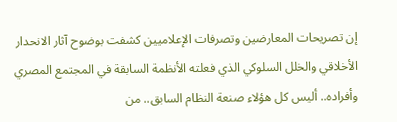إن تصريحات المعارضين وتصرفات الإعلاميين كشفت بوضوح آثار الانحدار الأخلاقي والخلل السلوكي الذي فعلته الأنظمة السابقة في المجتمع المصري وأفراده.. أليس كل هؤلاء صنعة النظام السابق.. من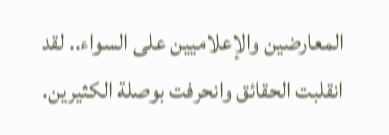المعارضين والإعلاميين على السواء.. لقد انقلبت الحقائق وانحرفت بوصلة الكثيرين.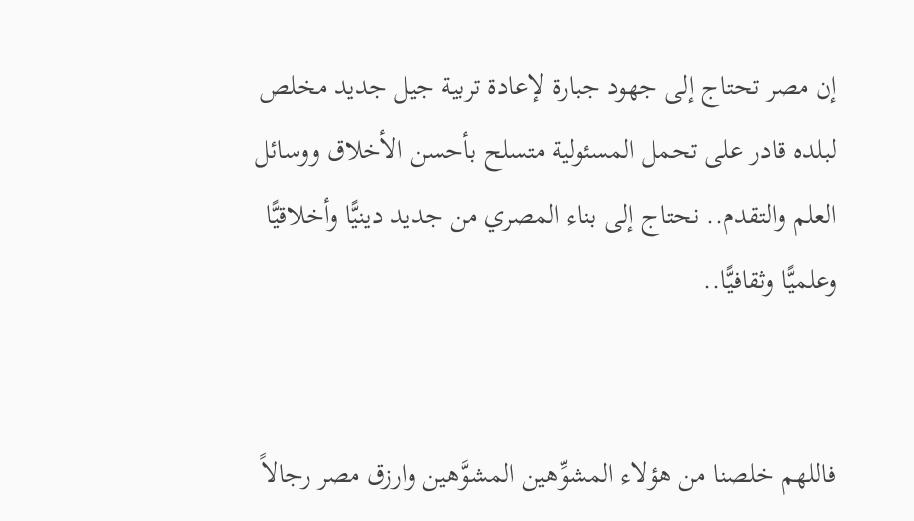إن مصر تحتاج إلى جهود جبارة لإعادة تربية جيل جديد مخلص لبلده قادر على تحمل المسئولية متسلح بأحسن الأخلاق ووسائل العلم والتقدم.. نحتاج إلى بناء المصري من جديد دينيًّا وأخلاقيًّا وعلميًّا وثقافيًّا..


فاللهم خلصنا من هؤلاء المشوِّهين المشوَّهين وارزق مصر رجالاً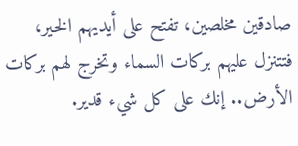صادقين مخلصين، تفتح على أيديهم الخير، فتتنزل عليهم بركات السماء وتخرج لهم بركات الأرض.. إنك على كل شيء قدير.